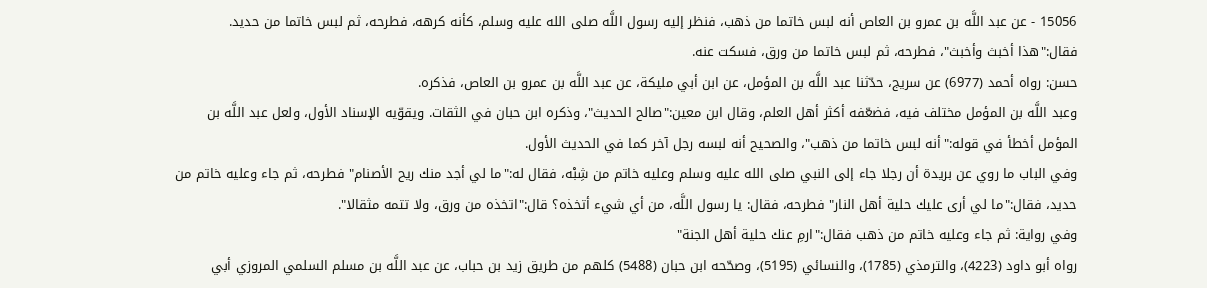15056 - عن عبد اللَّه بن عمرو بن العاص أنه لبس خاتما من ذهب، فنظر إليه رسول اللَّه صلى الله عليه وسلم، كأنه كرهه، فطرحه، ثم لبس خاتما من حديد. فقال:"هذا أخبث وأخبث"، فطرحه، ثم لبس خاتما من ورق، فسكت عنه.
حسن: رواه أحمد (6977) عن سريج، حدّثنا عبد اللَّه بن المؤمل، عن ابن أبي مليكة، عن عبد اللَّه بن عمرو بن العاص، فذكره.
وعبد اللَّه بن المؤمل مختلف فيه، فضعّفه أكثر أهل العلم، وقال ابن معين:"صالح الحديث"، وذكره ابن حبان في الثقات. ويقوّيه الإسناد الأول، ولعل عبد اللَّه بن المؤمل أخطأ في قوله:"أنه لبس خاتما من ذهب"، والصحيح أنه لبسه رجل آخر كما في الحديث الأول.
وفي الباب ما روي عن بريدة أن رجلا جاء إلى النبي صلى الله عليه وسلم وعليه خاتم من شِبْه، فقال له:"ما لي أجد منك ريح الأصنام" فطرحه، ثم جاء وعليه خاتم من حديد، فقال:"ما لي أرى عليك حلية أهل النار" فطرحه، فقال: يا رسول اللَّه، من أي شيء أتخذه؟ قال:"اتخذه من ورق، ولا تتمه مثقالا".
وفي رواية: ثم جاء وعليه خاتم من ذهب فقال:"ارمِ عنك حلية أهل الجنة"
رواه أبو داود (4223)، والترمذي (1785)، والنسائي (5195)، وصحّحه ابن حبان (5488) كلهم من طريق زيد بن حباب، عن عبد اللَّه بن مسلم السلمي المروزي أبي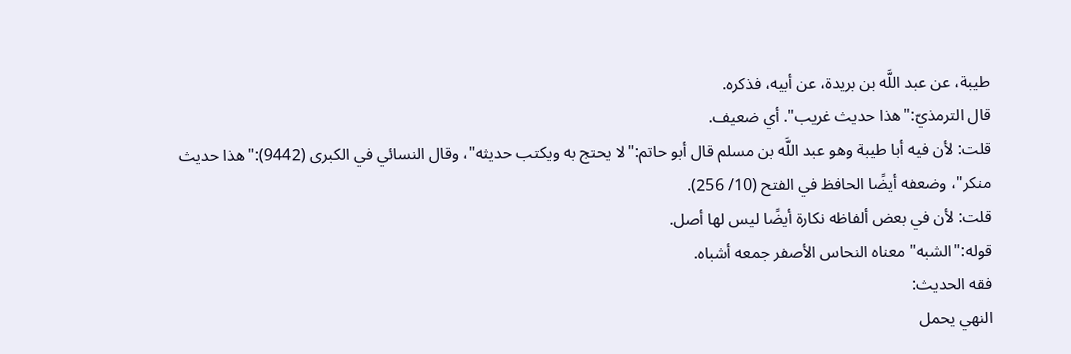طيبة، عن عبد اللَّه بن بريدة، عن أبيه، فذكره.
قال الترمذيّ:"هذا حديث غريب". أي ضعيف.
قلت: لأن فيه أبا طيبة وهو عبد اللَّه بن مسلم قال أبو حاتم:"لا يحتج به ويكتب حديثه"، وقال النسائي في الكبرى (9442):"هذا حديث منكر"، وضعفه أيضًا الحافظ في الفتح (10/ 256).
قلت: لأن في بعض ألفاظه نكارة أيضًا ليس لها أصل.
قوله:"الشبه" معناه النحاس الأصفر جمعه أشباه.
فقه الحديث:
النهي يحمل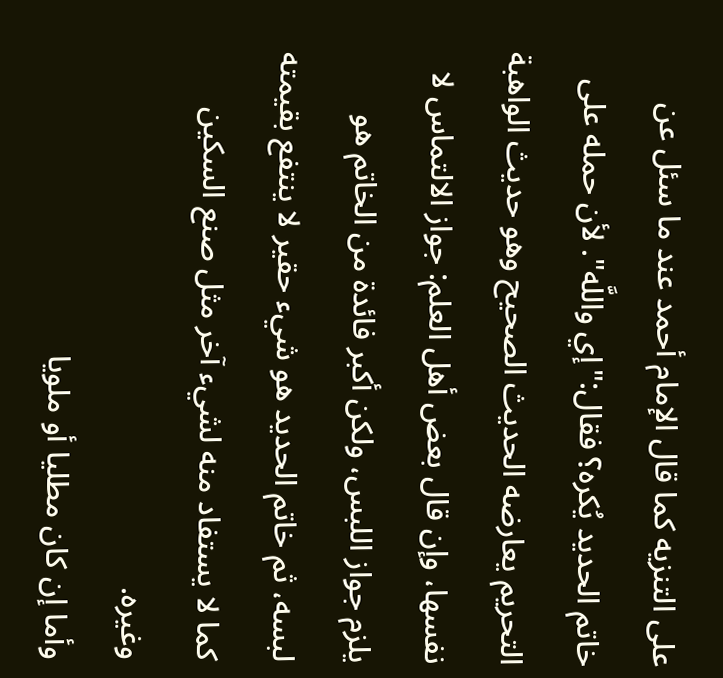على التنزيه كما قال الإمام أحمد عند ما سئل عن خاتم الحديد يُكره؟ فقال:"إي واللَّه". لأن حمله على التحريم يعارضه الحديث الصحيح وهو حديث الواهبة نفسها، وإن قال بعض أهل العلم: جواز الالتماس لا يلزم جواز اللبس، ولكن أكبر فائدة من الخاتم هو لبسه، ثم خاتم الحديد هو شيء حقير لا ينتفع بقيمته كما لا يستفاد منه لشيء آخر مثل صنع السكين وغيره.
وأما إن كان مطليا أو ملويا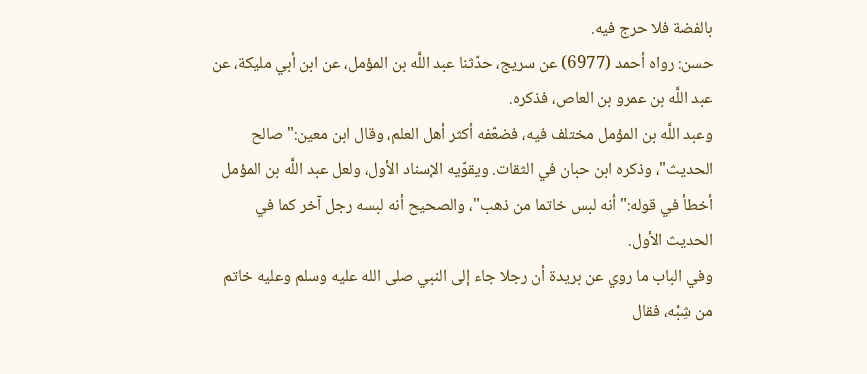بالفضة فلا حرج فيه.
حسن: رواه أحمد (6977) عن سريج، حدّثنا عبد اللَّه بن المؤمل، عن ابن أبي مليكة، عن عبد اللَّه بن عمرو بن العاص، فذكره.
وعبد اللَّه بن المؤمل مختلف فيه، فضعّفه أكثر أهل العلم، وقال ابن معين:"صالح الحديث"، وذكره ابن حبان في الثقات. ويقوّيه الإسناد الأول، ولعل عبد اللَّه بن المؤمل أخطأ في قوله:"أنه لبس خاتما من ذهب"، والصحيح أنه لبسه رجل آخر كما في الحديث الأول.
وفي الباب ما روي عن بريدة أن رجلا جاء إلى النبي صلى الله عليه وسلم وعليه خاتم من شِبْه، فقال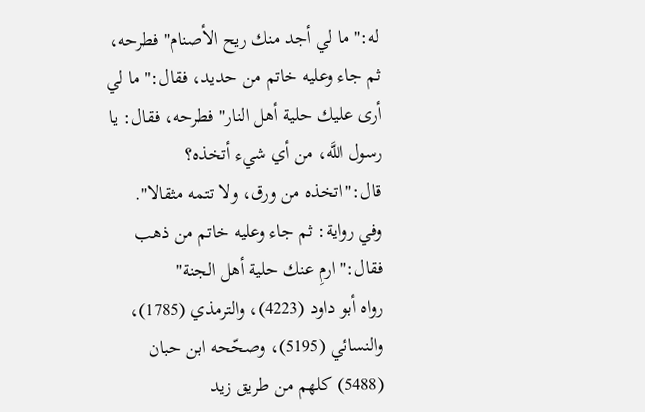له:"ما لي أجد منك ريح الأصنام" فطرحه، ثم جاء وعليه خاتم من حديد، فقال:"ما لي أرى عليك حلية أهل النار" فطرحه، فقال: يا رسول اللَّه، من أي شيء أتخذه؟ قال:"اتخذه من ورق، ولا تتمه مثقالا".
وفي رواية: ثم جاء وعليه خاتم من ذهب فقال:"ارمِ عنك حلية أهل الجنة"
رواه أبو داود (4223)، والترمذي (1785)، والنسائي (5195)، وصحّحه ابن حبان (5488) كلهم من طريق زيد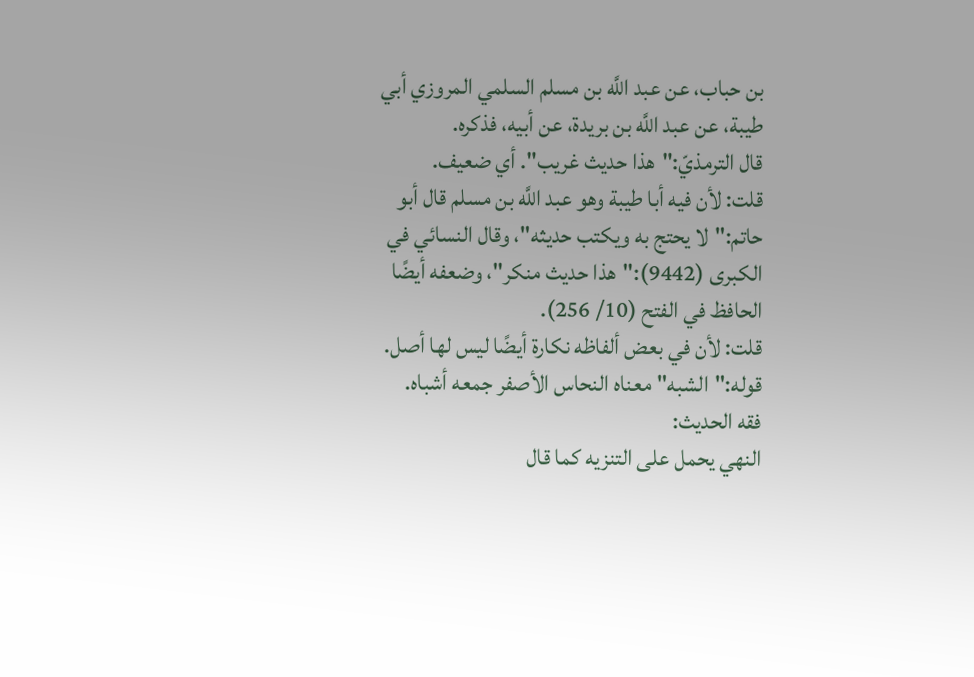بن حباب، عن عبد اللَّه بن مسلم السلمي المروزي أبي طيبة، عن عبد اللَّه بن بريدة، عن أبيه، فذكره.
قال الترمذيّ:"هذا حديث غريب". أي ضعيف.
قلت: لأن فيه أبا طيبة وهو عبد اللَّه بن مسلم قال أبو حاتم:"لا يحتج به ويكتب حديثه"، وقال النسائي في الكبرى (9442):"هذا حديث منكر"، وضعفه أيضًا الحافظ في الفتح (10/ 256).
قلت: لأن في بعض ألفاظه نكارة أيضًا ليس لها أصل.
قوله:"الشبه" معناه النحاس الأصفر جمعه أشباه.
فقه الحديث:
النهي يحمل على التنزيه كما قال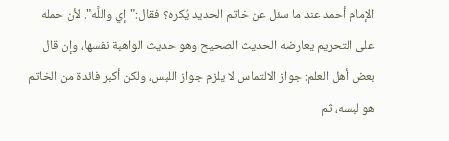الإمام أحمد عند ما سئل عن خاتم الحديد يُكره؟ فقال:"إي واللَّه". لأن حمله على التحريم يعارضه الحديث الصحيح وهو حديث الواهبة نفسها، وإن قال بعض أهل العلم: جواز الالتماس لا يلزم جواز اللبس، ولكن أكبر فائدة من الخاتم هو لبسه، ثم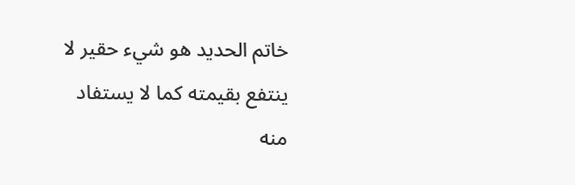خاتم الحديد هو شيء حقير لا ينتفع بقيمته كما لا يستفاد منه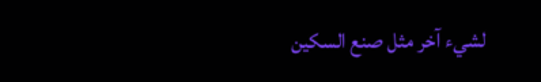لشيء آخر مثل صنع السكين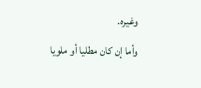وغيره.
وأما إن كان مطليا أو ملويا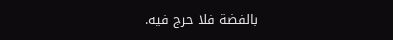بالفضة فلا حرج فيه.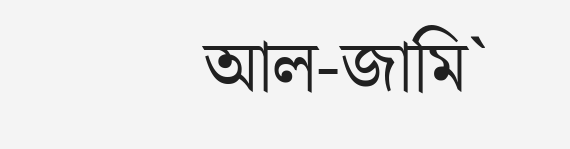আল-জামি`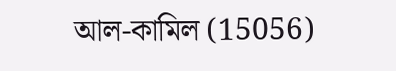আল-কামিল (15056)